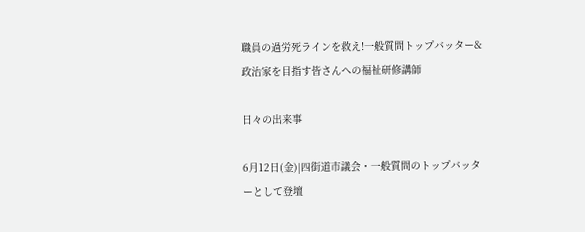職員の過労死ラインを救え!一般質問トップバッター&政治家を目指す皆さんへの福祉研修講師

日々の出来事

6月12日(金)|四街道市議会・一般質問のトップバッターとして登壇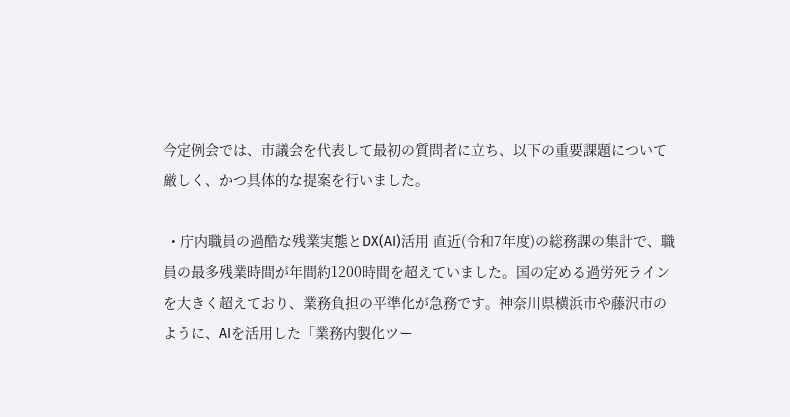今定例会では、市議会を代表して最初の質問者に立ち、以下の重要課題について厳しく、かつ具体的な提案を行いました。

  • 庁内職員の過酷な残業実態とDX(AI)活用 直近(令和7年度)の総務課の集計で、職員の最多残業時間が年間約1200時間を超えていました。国の定める過労死ラインを大きく超えており、業務負担の平準化が急務です。神奈川県横浜市や藤沢市のように、AIを活用した「業務内製化ツー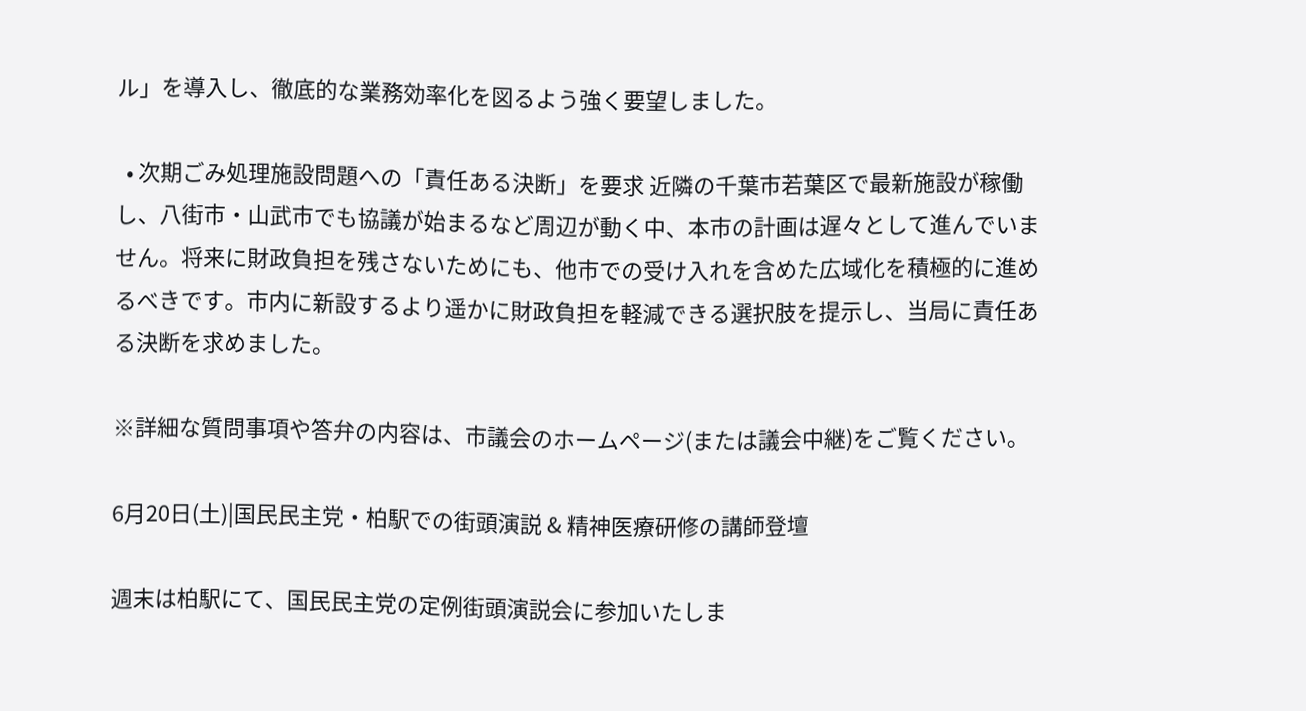ル」を導入し、徹底的な業務効率化を図るよう強く要望しました。

  • 次期ごみ処理施設問題への「責任ある決断」を要求 近隣の千葉市若葉区で最新施設が稼働し、八街市・山武市でも協議が始まるなど周辺が動く中、本市の計画は遅々として進んでいません。将来に財政負担を残さないためにも、他市での受け入れを含めた広域化を積極的に進めるべきです。市内に新設するより遥かに財政負担を軽減できる選択肢を提示し、当局に責任ある決断を求めました。

※詳細な質問事項や答弁の内容は、市議会のホームページ(または議会中継)をご覧ください。

6月20日(土)|国民民主党・柏駅での街頭演説 & 精神医療研修の講師登壇

週末は柏駅にて、国民民主党の定例街頭演説会に参加いたしま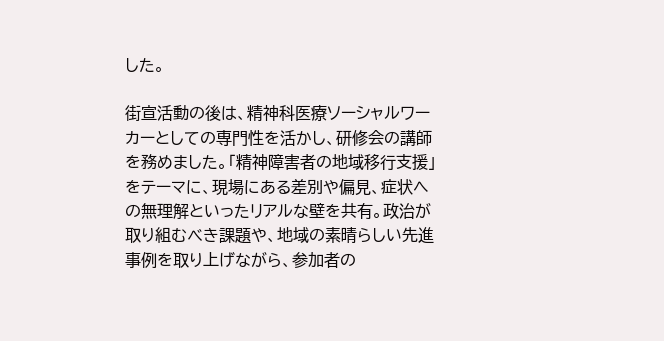した。

街宣活動の後は、精神科医療ソーシャルワーカーとしての専門性を活かし、研修会の講師を務めました。「精神障害者の地域移行支援」をテーマに、現場にある差別や偏見、症状への無理解といったリアルな壁を共有。政治が取り組むべき課題や、地域の素晴らしい先進事例を取り上げながら、参加者の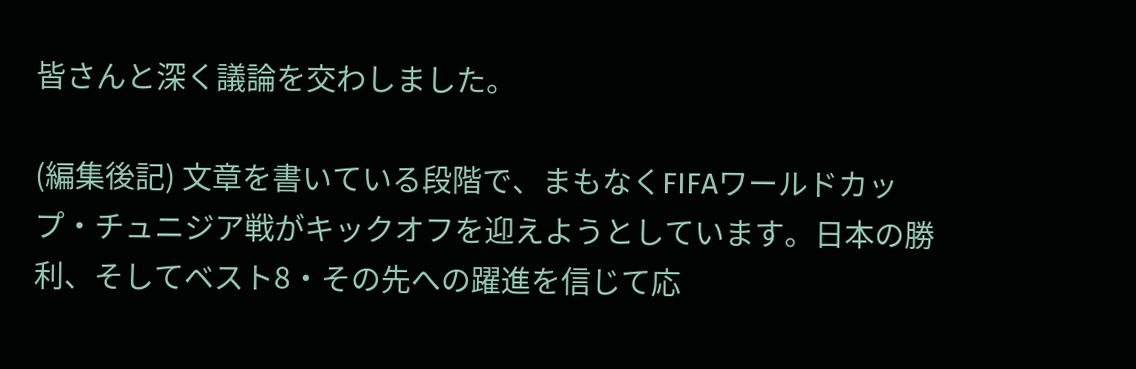皆さんと深く議論を交わしました。

(編集後記) 文章を書いている段階で、まもなくFIFAワールドカップ・チュニジア戦がキックオフを迎えようとしています。日本の勝利、そしてベスト8・その先への躍進を信じて応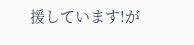援しています!が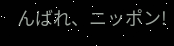んばれ、ニッポン!